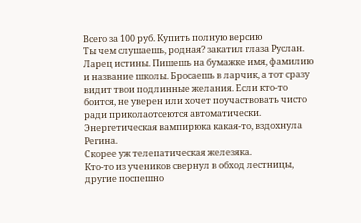Всего за 100 руб. Купить полную версию
Ты чем слушаешь, родная? закатил глаза Руслан. Ларец истины. Пишешь на бумажке имя, фамилию и название школы. Бросаешь в ларчик, а тот сразу видит твои подлинные желания. Если кто-то боится, не уверен или хочет поучаствовать чисто ради приколаотсеются автоматически.
Энергетическая вампирюка какая-то, вздохнула Регина.
Скорее уж телепатическая железяка.
Кто-то из учеников свернул в обход лестницы, другие поспешно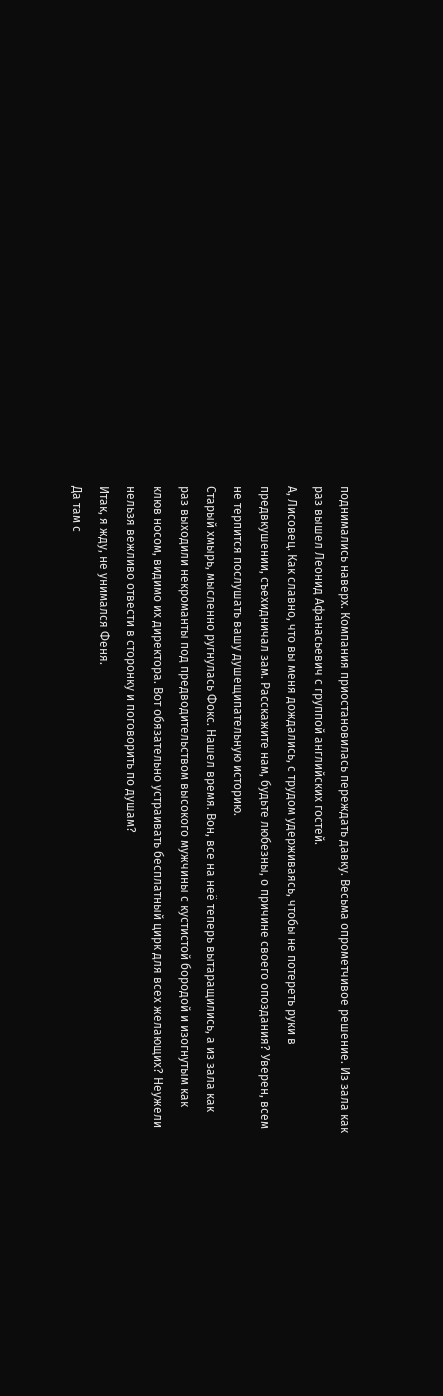поднимались наверх. Компания приостановилась переждать давку. Весьма опрометчивое решение. Из зала как раз вышел Леонид Афанасьевич с группой английских гостей.
А, Лисовец. Как славно, что вы меня дождались, с трудом удерживаясь, чтобы не потереть руки в предвкушении, съехидничал зам. Расскажите нам, будьте любезны, о причине своего опоздания? Уверен, всем не терпится послушать вашу душещипательную историю.
Старый хмырь, мысленно ругнулась Фокс. Нашел время. Вон, все на неё теперь вытаращились, а из зала как раз выходили некроманты под предводительством высокого мужчины с кустистой бородой и изогнутым как клюв носом, видимо их директора. Вот обязательно устраивать бесплатный цирк для всех желающих? Неужели нельзя вежливо отвести в сторонку и поговорить по душам?
Итак, я жду, не унимался Феня.
Да там с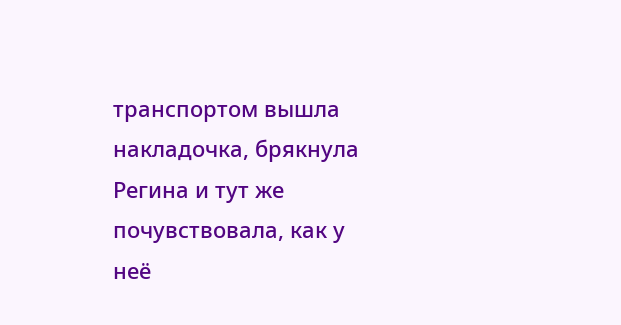транспортом вышла накладочка, брякнула Регина и тут же почувствовала, как у неё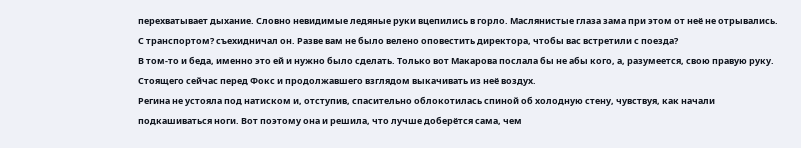перехватывает дыхание. Словно невидимые ледяные руки вцепились в горло. Маслянистые глаза зама при этом от неё не отрывались.
С транспортом? съехидничал он. Разве вам не было велено оповестить директора, чтобы вас встретили с поезда?
В том-то и беда, именно это ей и нужно было сделать. Только вот Макарова послала бы не абы кого, а, разумеется, свою правую руку. Стоящего сейчас перед Фокс и продолжавшего взглядом выкачивать из неё воздух.
Регина не устояла под натиском и, отступив, спасительно облокотилась спиной об холодную стену, чувствуя, как начали подкашиваться ноги. Вот поэтому она и решила, что лучше доберётся сама, чем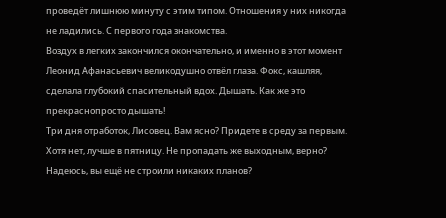проведёт лишнюю минуту с этим типом. Отношения у них никогда не ладились. С первого года знакомства.
Воздух в легких закончился окончательно, и именно в этот момент Леонид Афанасьевич великодушно отвёл глаза. Фокс, кашляя, сделала глубокий спасительный вдох. Дышать. Как же это прекраснопросто дышать!
Три дня отработок, Лисовец. Вам ясно? Придете в среду за первым. Хотя нет, лучше в пятницу. Не пропадать же выходным, верно? Надеюсь, вы ещё не строили никаких планов?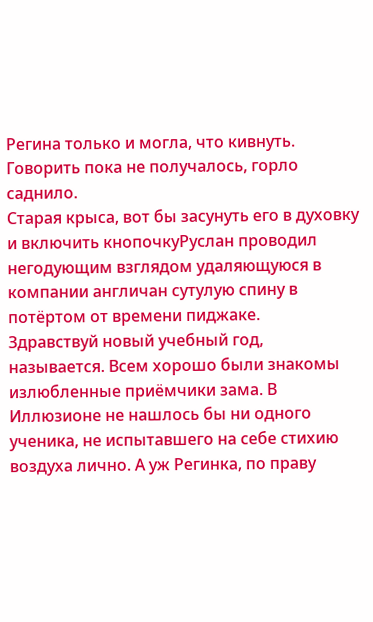Регина только и могла, что кивнуть. Говорить пока не получалось, горло саднило.
Старая крыса, вот бы засунуть его в духовку и включить кнопочкуРуслан проводил негодующим взглядом удаляющуюся в компании англичан сутулую спину в потёртом от времени пиджаке.
Здравствуй новый учебный год, называется. Всем хорошо были знакомы излюбленные приёмчики зама. В Иллюзионе не нашлось бы ни одного ученика, не испытавшего на себе стихию воздуха лично. А уж Регинка, по праву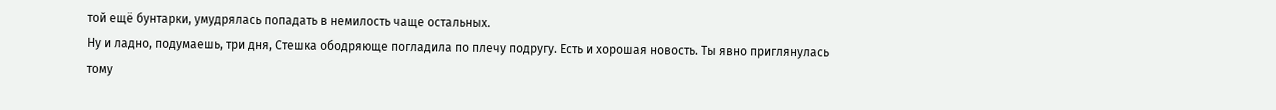той ещё бунтарки, умудрялась попадать в немилость чаще остальных.
Ну и ладно, подумаешь, три дня, Стешка ободряюще погладила по плечу подругу. Есть и хорошая новость. Ты явно приглянулась тому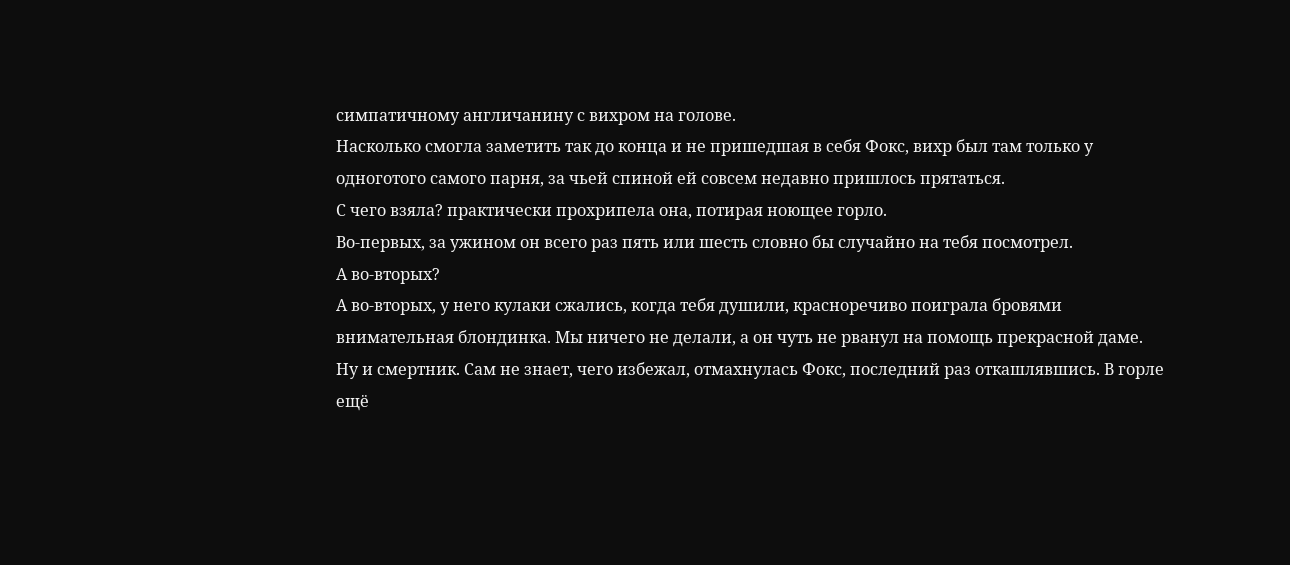симпатичному англичанину с вихром на голове.
Насколько смогла заметить так до конца и не пришедшая в себя Фокс, вихр был там только у одноготого самого парня, за чьей спиной ей совсем недавно пришлось прятаться.
С чего взяла? практически прохрипела она, потирая ноющее горло.
Во-первых, за ужином он всего раз пять или шесть словно бы случайно на тебя посмотрел.
А во-вторых?
А во-вторых, у него кулаки сжались, когда тебя душили, красноречиво поиграла бровями внимательная блондинка. Мы ничего не делали, а он чуть не рванул на помощь прекрасной даме.
Ну и смертник. Сам не знает, чего избежал, отмахнулась Фокс, последний раз откашлявшись. В горле ещё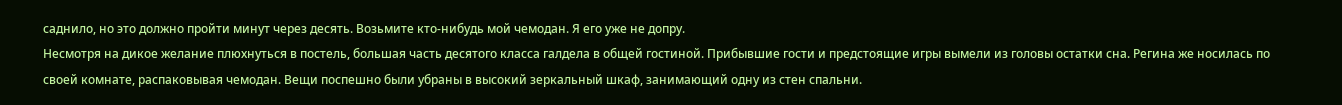саднило, но это должно пройти минут через десять. Возьмите кто-нибудь мой чемодан. Я его уже не допру.
Несмотря на дикое желание плюхнуться в постель, большая часть десятого класса галдела в общей гостиной. Прибывшие гости и предстоящие игры вымели из головы остатки сна. Регина же носилась по своей комнате, распаковывая чемодан. Вещи поспешно были убраны в высокий зеркальный шкаф, занимающий одну из стен спальни.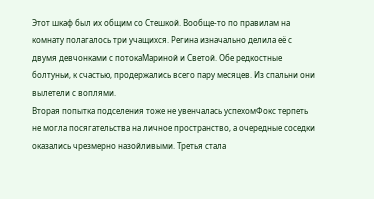Этот шкаф был их общим со Стешкой. Вообще-то по правилам на комнату полагалось три учащихся. Регина изначально делила её с двумя девчонками с потокаМариной и Светой. Обе редкостные болтуньи, к счастью, продержались всего пару месяцев. Из спальни они вылетели с воплями.
Вторая попытка подселения тоже не увенчалась успехомФокс терпеть не могла посягательства на личное пространство, а очередные соседки оказались чрезмерно назойливыми. Третья стала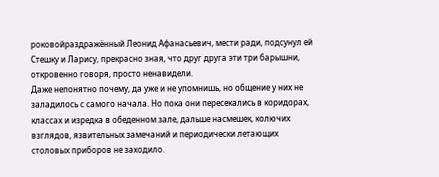роковойраздражённый Леонид Афанасьевич, мести ради, подсунул ей Стешку и Ларису, прекрасно зная, что друг друга эти три барышни, откровенно говоря, просто ненавидели.
Даже непонятно почему, да уже и не упомнишь, но общение у них не заладилось с самого начала. Но пока они пересекались в коридорах, классах и изредка в обеденном зале, дальше насмешек, колючих взглядов, язвительных замечаний и периодически летающих столовых приборов не заходило.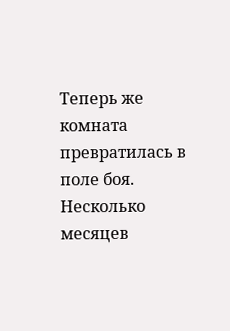Теперь же комната превратилась в поле боя.
Несколько месяцев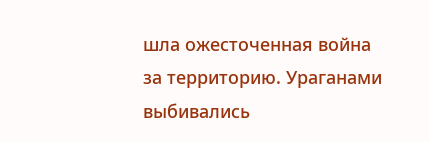шла ожесточенная война за территорию. Ураганами выбивались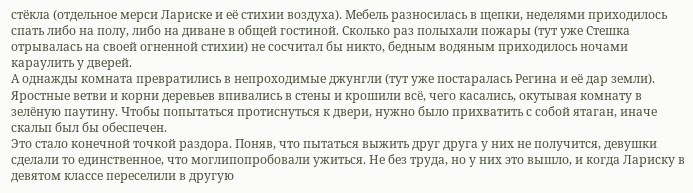стёкла (отдельное мерси Лариске и её стихии воздуха). Мебель разносилась в щепки, неделями приходилось спать либо на полу, либо на диване в общей гостиной. Сколько раз полыхали пожары (тут уже Стешка отрывалась на своей огненной стихии) не сосчитал бы никто, бедным водяным приходилось ночами караулить у дверей.
А однажды комната превратились в непроходимые джунгли (тут уже постаралась Регина и её дар земли). Яростные ветви и корни деревьев впивались в стены и крошили всё, чего касались, окутывая комнату в зелёную паутину. Чтобы попытаться протиснуться к двери, нужно было прихватить с собой ятаган, иначе скальп был бы обеспечен.
Это стало конечной точкой раздора. Поняв, что пытаться выжить друг друга у них не получится, девушки сделали то единственное, что моглипопробовали ужиться. Не без труда, но у них это вышло, и когда Лариску в девятом классе переселили в другую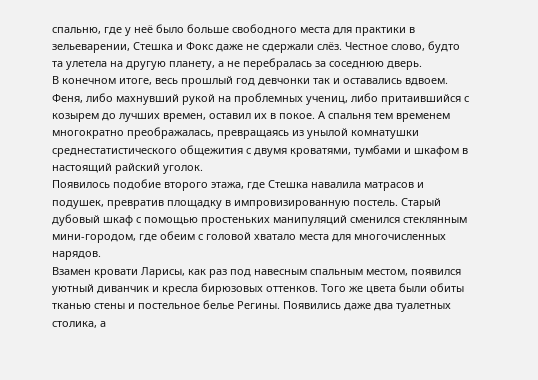спальню, где у неё было больше свободного места для практики в зельеварении, Стешка и Фокс даже не сдержали слёз. Честное слово, будто та улетела на другую планету, а не перебралась за соседнюю дверь.
В конечном итоге, весь прошлый год девчонки так и оставались вдвоем. Феня, либо махнувший рукой на проблемных учениц, либо притаившийся с козырем до лучших времен, оставил их в покое. А спальня тем временем многократно преображалась, превращаясь из унылой комнатушки среднестатистического общежития с двумя кроватями, тумбами и шкафом в настоящий райский уголок.
Появилось подобие второго этажа, где Стешка навалила матрасов и подушек, превратив площадку в импровизированную постель. Старый дубовый шкаф с помощью простеньких манипуляций сменился стеклянным мини-городом, где обеим с головой хватало места для многочисленных нарядов.
Взамен кровати Ларисы, как раз под навесным спальным местом, появился уютный диванчик и кресла бирюзовых оттенков. Того же цвета были обиты тканью стены и постельное белье Регины. Появились даже два туалетных столика, а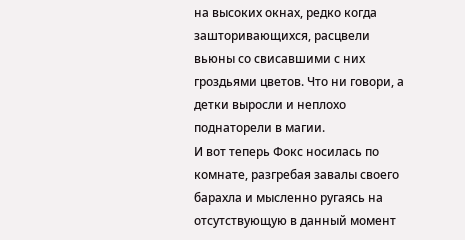на высоких окнах, редко когда зашторивающихся, расцвели вьюны со свисавшими с них гроздьями цветов. Что ни говори, а детки выросли и неплохо поднаторели в магии.
И вот теперь Фокс носилась по комнате, разгребая завалы своего барахла и мысленно ругаясь на отсутствующую в данный момент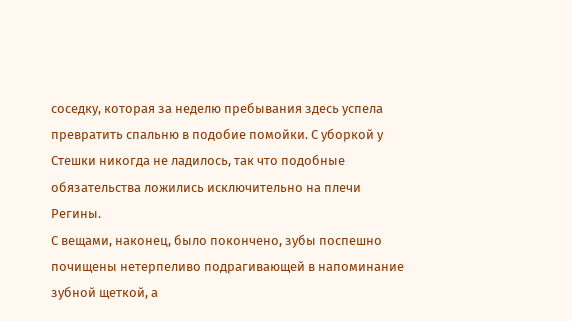соседку, которая за неделю пребывания здесь успела превратить спальню в подобие помойки. С уборкой у Стешки никогда не ладилось, так что подобные обязательства ложились исключительно на плечи Регины.
С вещами, наконец, было покончено, зубы поспешно почищены нетерпеливо подрагивающей в напоминание зубной щеткой, а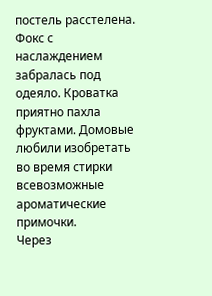постель расстелена. Фокс с наслаждением забралась под одеяло. Кроватка приятно пахла фруктами. Домовые любили изобретать во время стирки всевозможные ароматические примочки.
Через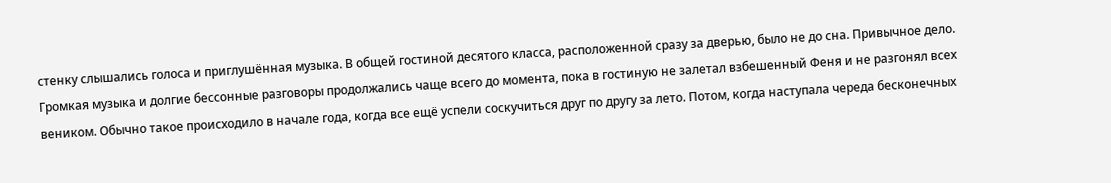стенку слышались голоса и приглушённая музыка. В общей гостиной десятого класса, расположенной сразу за дверью, было не до сна. Привычное дело. Громкая музыка и долгие бессонные разговоры продолжались чаще всего до момента, пока в гостиную не залетал взбешенный Феня и не разгонял всех веником. Обычно такое происходило в начале года, когда все ещё успели соскучиться друг по другу за лето. Потом, когда наступала череда бесконечных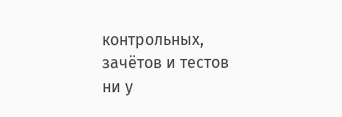контрольных, зачётов и тестов ни у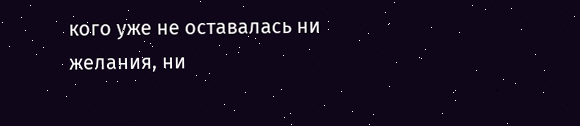кого уже не оставалась ни желания, ни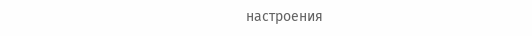настроения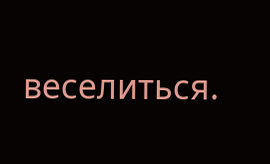веселиться.